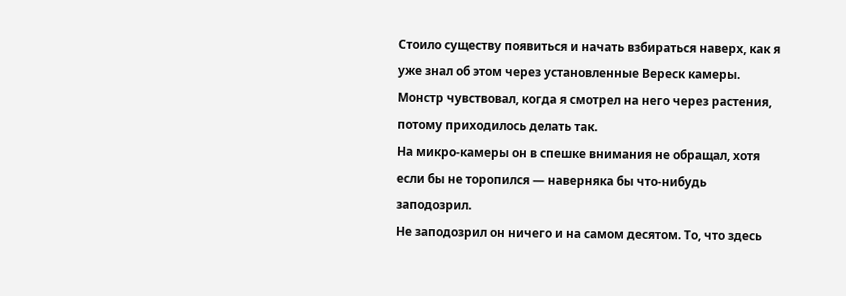Стоило существу появиться и начать взбираться наверх, как я уже знал об этом через установленные Вереск камеры.
Монстр чувствовал, когда я смотрел на него через растения, потому приходилось делать так.
На микро-камеры он в спешке внимания не обращал, хотя если бы не торопился — наверняка бы что-нибудь заподозрил.
Не заподозрил он ничего и на самом десятом. То, что здесь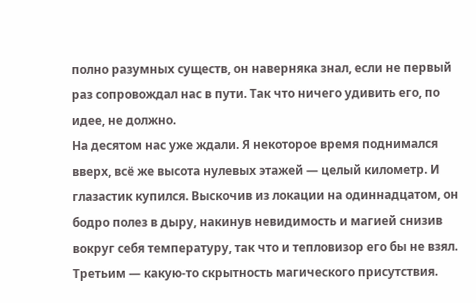полно разумных существ, он наверняка знал, если не первый раз сопровождал нас в пути. Так что ничего удивить его, по идее, не должно.
На десятом нас уже ждали. Я некоторое время поднимался вверх, всё же высота нулевых этажей — целый километр. И глазастик купился. Выскочив из локации на одиннадцатом, он бодро полез в дыру, накинув невидимость и магией снизив вокруг себя температуру, так что и тепловизор его бы не взял. Третьим — какую-то скрытность магического присутствия.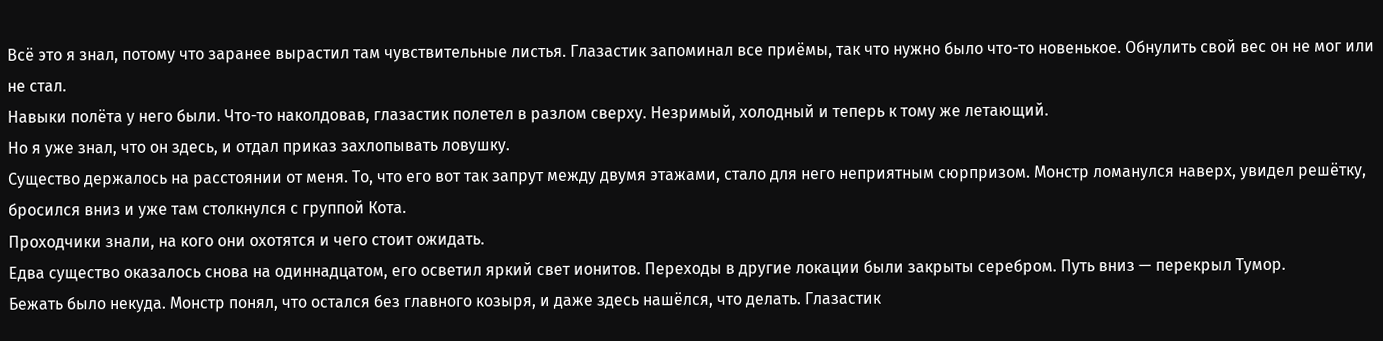Всё это я знал, потому что заранее вырастил там чувствительные листья. Глазастик запоминал все приёмы, так что нужно было что-то новенькое. Обнулить свой вес он не мог или не стал.
Навыки полёта у него были. Что-то наколдовав, глазастик полетел в разлом сверху. Незримый, холодный и теперь к тому же летающий.
Но я уже знал, что он здесь, и отдал приказ захлопывать ловушку.
Существо держалось на расстоянии от меня. То, что его вот так запрут между двумя этажами, стало для него неприятным сюрпризом. Монстр ломанулся наверх, увидел решётку, бросился вниз и уже там столкнулся с группой Кота.
Проходчики знали, на кого они охотятся и чего стоит ожидать.
Едва существо оказалось снова на одиннадцатом, его осветил яркий свет ионитов. Переходы в другие локации были закрыты серебром. Путь вниз — перекрыл Тумор.
Бежать было некуда. Монстр понял, что остался без главного козыря, и даже здесь нашёлся, что делать. Глазастик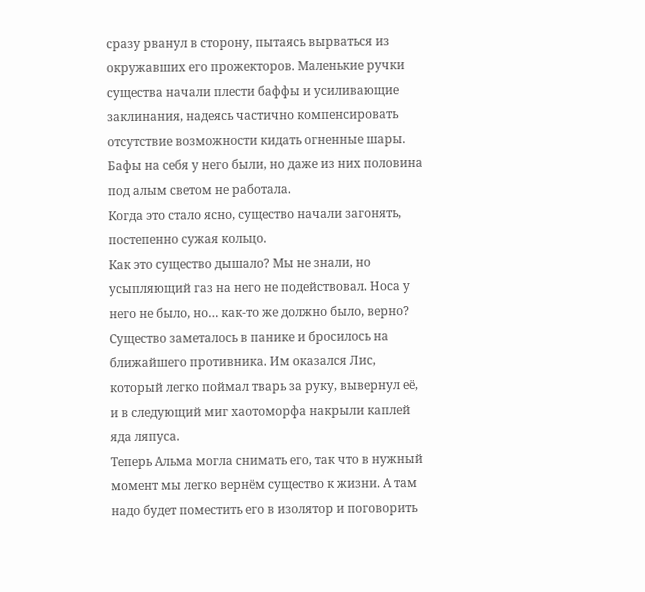сразу рванул в сторону, пытаясь вырваться из окружавших его прожекторов. Маленькие ручки существа начали плести баффы и усиливающие заклинания, надеясь частично компенсировать отсутствие возможности кидать огненные шары.
Бафы на себя у него были, но даже из них половина под алым светом не работала.
Когда это стало ясно, существо начали загонять, постепенно сужая кольцо.
Как это существо дышало? Мы не знали, но усыпляющий газ на него не подействовал. Носа у него не было, но… как-то же должно было, верно?
Существо заметалось в панике и бросилось на ближайшего противника. Им оказался Лис, который легко поймал тварь за руку, вывернул её, и в следующий миг хаотоморфа накрыли каплей яда ляпуса.
Теперь Альма могла снимать его, так что в нужный момент мы легко вернём существо к жизни. А там надо будет поместить его в изолятор и поговорить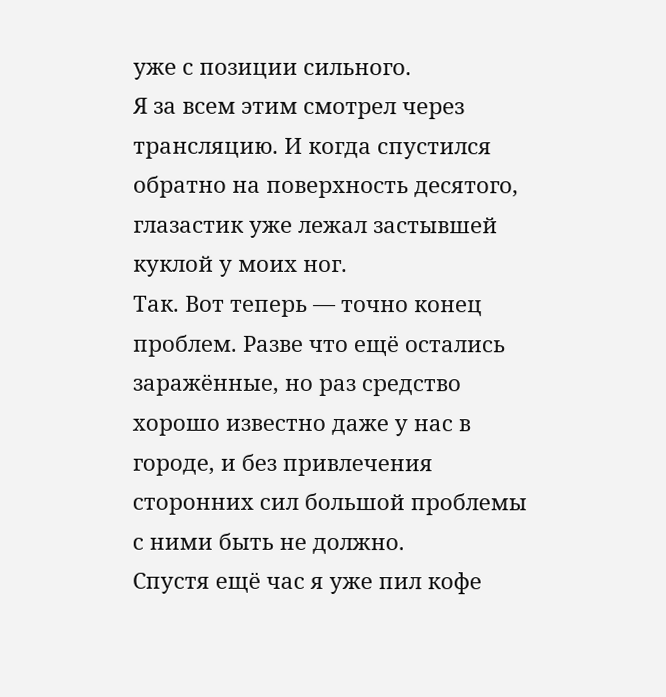уже с позиции сильного.
Я за всем этим смотрел через трансляцию. И когда спустился обратно на поверхность десятого, глазастик уже лежал застывшей куклой у моих ног.
Так. Вот теперь — точно конец проблем. Разве что ещё остались заражённые, но раз средство хорошо известно даже у нас в городе, и без привлечения сторонних сил большой проблемы с ними быть не должно.
Спустя ещё час я уже пил кофе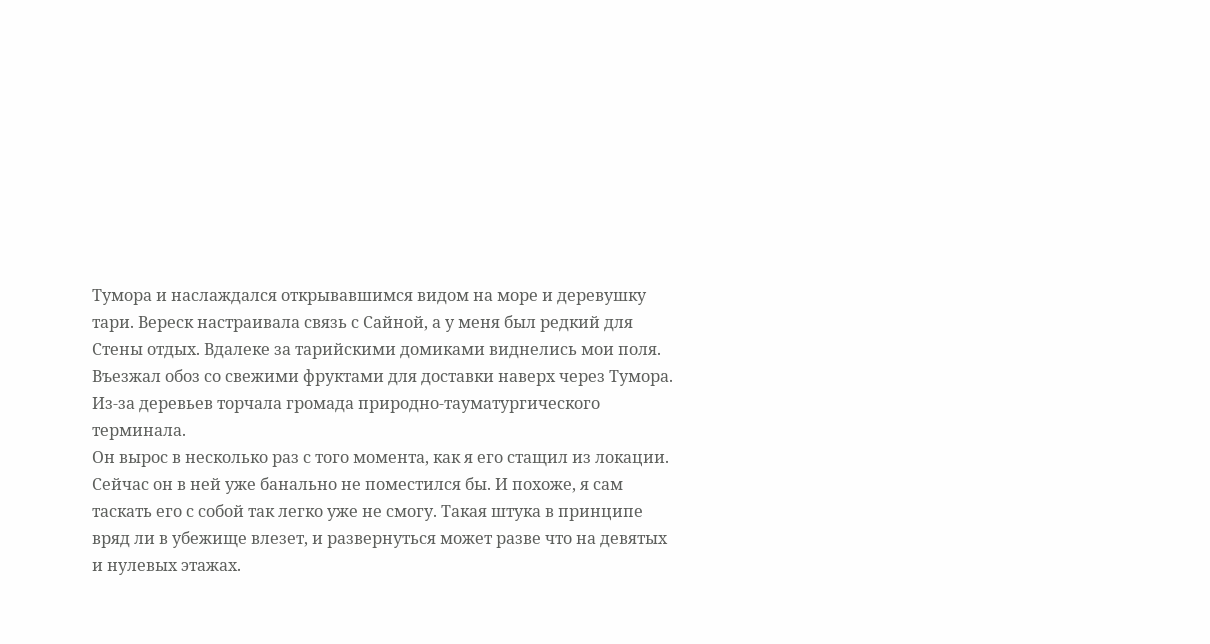Тумора и наслаждался открывавшимся видом на море и деревушку тари. Вереск настраивала связь с Сайной, а у меня был редкий для Стены отдых. Вдалеке за тарийскими домиками виднелись мои поля. Въезжал обоз со свежими фруктами для доставки наверх через Тумора. Из-за деревьев торчала громада природно-тауматургического терминала.
Он вырос в несколько раз с того момента, как я его стащил из локации. Сейчас он в ней уже банально не поместился бы. И похоже, я сам таскать его с собой так легко уже не смогу. Такая штука в принципе вряд ли в убежище влезет, и развернуться может разве что на девятых и нулевых этажах.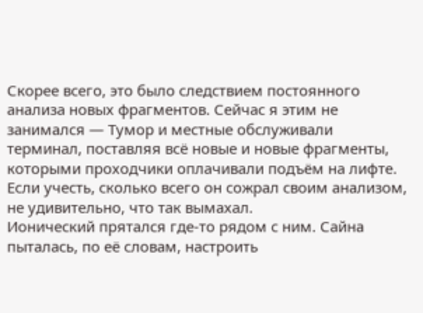Скорее всего, это было следствием постоянного анализа новых фрагментов. Сейчас я этим не занимался — Тумор и местные обслуживали терминал, поставляя всё новые и новые фрагменты, которыми проходчики оплачивали подъём на лифте.
Если учесть, сколько всего он сожрал своим анализом, не удивительно, что так вымахал.
Ионический прятался где-то рядом с ним. Сайна пыталась, по её словам, настроить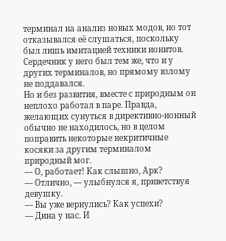терминал на анализ новых модов, но тот отказывался её слушаться, поскольку был лишь имитацией техники ионитов. Сердечник у него был тем же, что и у других терминалов, но прямому взлому не поддавался.
Но и без развития, вместе с природным он неплохо работал в паре. Правда, желающих сунуться в директивно-ионный обычно не находилось, но в целом поправить некоторые некритичные косяки за другим терминалом природный мог.
— О, работает! Как слышно, Арк?
— Отлично, — улыбнулся я, приветствуя девушку.
— Вы уже вернулись? Как успехи?
— Дина у нас. И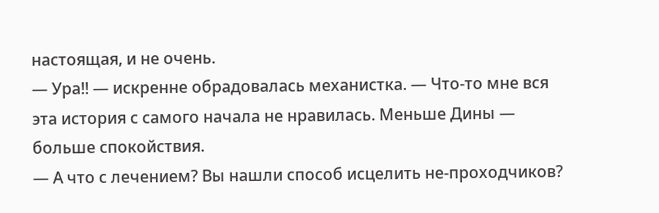настоящая, и не очень.
— Ура!! — искренне обрадовалась механистка. — Что-то мне вся эта история с самого начала не нравилась. Меньше Дины — больше спокойствия.
— А что с лечением? Вы нашли способ исцелить не-проходчиков?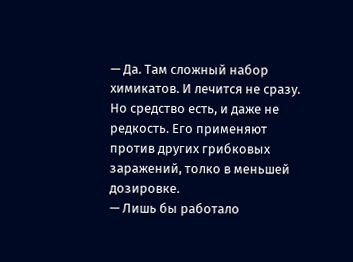— Да. Там сложный набор химикатов. И лечится не сразу. Но средство есть, и даже не редкость. Его применяют против других грибковых заражений, толко в меньшей дозировке.
— Лишь бы работало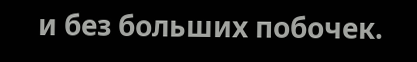и без больших побочек.